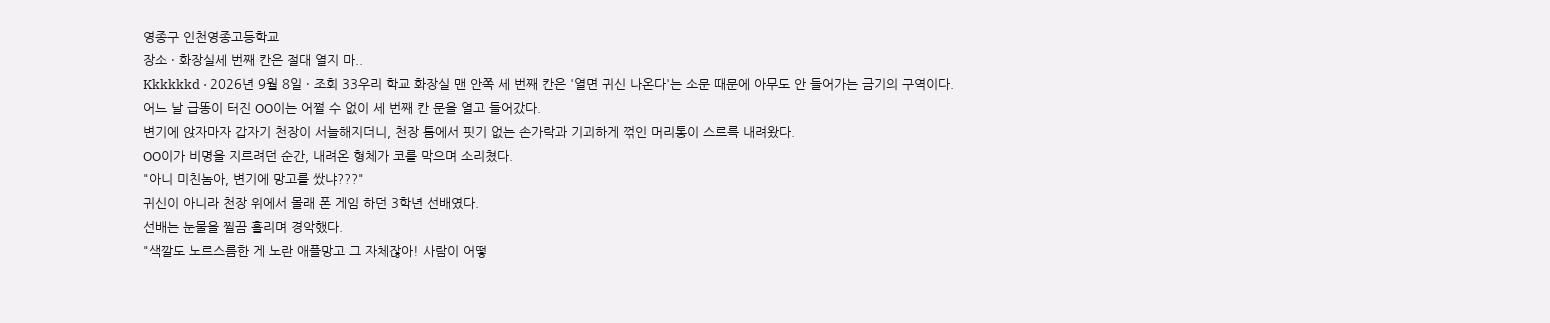영종구 인천영종고등학교
장소 · 화장실세 번째 칸은 절대 열지 마..
Kkkkkkd · 2026년 9월 8일 · 조회 33우리 학교 화장실 맨 안쪽 세 번째 칸은 '열면 귀신 나온다'는 소문 때문에 아무도 안 들어가는 금기의 구역이다.
어느 날 급똥이 터진 OO이는 어쩔 수 없이 세 번째 칸 문을 열고 들어갔다.
변기에 앉자마자 갑자기 천장이 서늘해지더니, 천장 틈에서 핏기 없는 손가락과 기괴하게 꺾인 머리통이 스르륵 내려왔다.
OO이가 비명을 지르려던 순간, 내려온 형체가 코를 막으며 소리쳤다.
"아니 미친놈아, 변기에 망고를 쌌냐???"
귀신이 아니라 천장 위에서 몰래 폰 게임 하던 3학년 선배였다.
선배는 눈물을 찔끔 흘리며 경악했다.
"색깔도 노르스름한 게 노란 애플망고 그 자체잖아! 사람이 어떻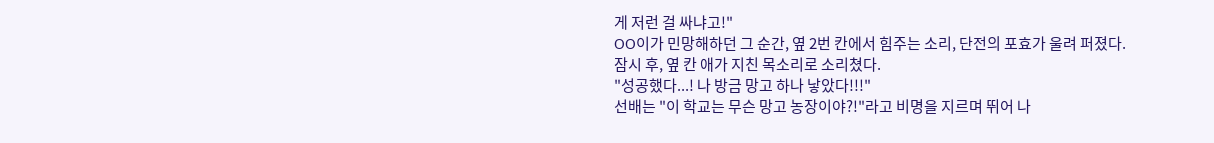게 저런 걸 싸냐고!"
OO이가 민망해하던 그 순간, 옆 2번 칸에서 힘주는 소리, 단전의 포효가 울려 퍼졌다.
잠시 후, 옆 칸 애가 지친 목소리로 소리쳤다.
"성공했다...! 나 방금 망고 하나 낳았다!!!"
선배는 "이 학교는 무슨 망고 농장이야?!"라고 비명을 지르며 뛰어 나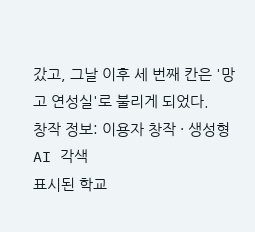갔고, 그날 이후 세 번째 칸은 '망고 연성실'로 불리게 되었다.
창작 정보: 이용자 창작 · 생성형 AI 각색
표시된 학교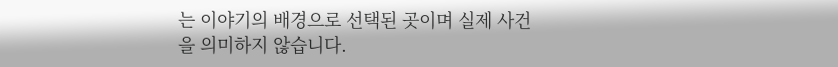는 이야기의 배경으로 선택된 곳이며 실제 사건을 의미하지 않습니다.